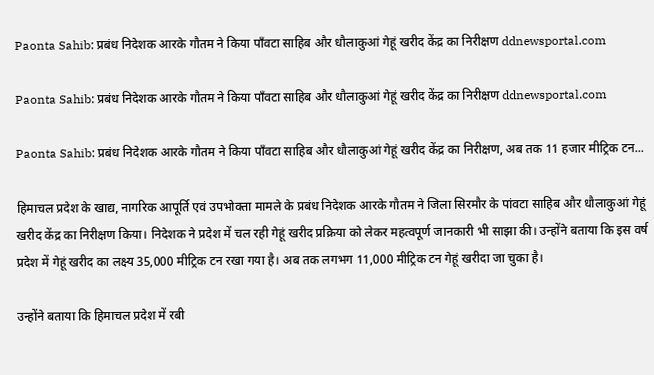Paonta Sahib: प्रबंध निदेशक आरके गौतम ने किया पाँवटा साहिब और धौलाकुआं गेहूं खरीद केंद्र का निरीक्षण ddnewsportal.com

Paonta Sahib: प्रबंध निदेशक आरके गौतम ने किया पाँवटा साहिब और धौलाकुआं गेहूं खरीद केंद्र का निरीक्षण ddnewsportal.com

Paonta Sahib: प्रबंध निदेशक आरके गौतम ने किया पाँवटा साहिब और धौलाकुआं गेहूं खरीद केंद्र का निरीक्षण, अब तक 11 हजार मीट्रिक टन...

हिमाचल प्रदेश के खाद्य, नागरिक आपूर्ति एवं उपभोक्ता मामले के प्रबंध निदेशक आरके गौतम ने जिला सिरमौर के पांवटा साहिब और धौलाकुआं गेहूं खरीद केंद्र का निरीक्षण किया। निदेशक ने प्रदेश में चल रही गेहूं खरीद प्रक्रिया को लेकर महत्वपूर्ण जानकारी भी साझा की। उन्होंने बताया कि इस वर्ष प्रदेश में गेहूं खरीद का लक्ष्य 35,000 मीट्रिक टन रखा गया है। अब तक लगभग 11,000 मीट्रिक टन गेहूं खरीदा जा चुका है।

उन्होंने बताया कि हिमाचल प्रदेश में रबी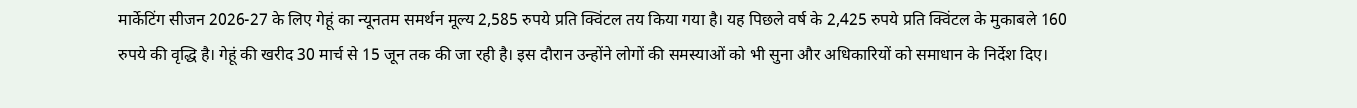मार्केटिंग सीजन 2026-27 के लिए गेहूं का न्यूनतम समर्थन मूल्य 2,585 रुपये प्रति क्विंटल तय किया गया है। यह पिछले वर्ष के 2,425 रुपये प्रति क्विंटल के मुकाबले 160 रुपये की वृद्धि है। गेहूं की खरीद 30 मार्च से 15 जून तक की जा रही है। इस दौरान उन्होंने लोगों की समस्याओं को भी सुना और अधिकारियों को समाधान के निर्देश दिए।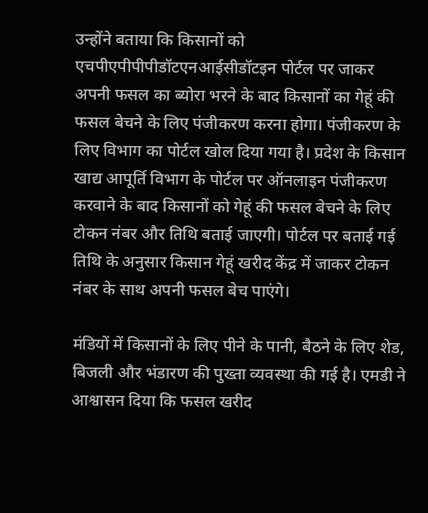उन्होंने बताया कि किसानों को एचपीएपीपीपीडॉटएनआईसीडॉटइन पोर्टल पर जाकर अपनी फसल का ब्योरा भरने के बाद किसानों का गेहूं की फसल बेचने के लिए पंजीकरण करना होगा। पंजीकरण के लिए विभाग का पोर्टल खोल दिया गया है। प्रदेश के किसान खाद्य आपूर्ति विभाग के पोर्टल पर ऑनलाइन पंजीकरण करवाने के बाद किसानों को गेहूं की फसल बेचने के लिए टोकन नंबर और तिथि बताई जाएगी। पोर्टल पर बताई गई तिथि के अनुसार किसान गेहूं खरीद केंद्र में जाकर टोकन नंबर के साथ अपनी फसल बेच पाएंगे।

मंडियों में किसानों के लिए पीने के पानी, बैठने के लिए शेड, बिजली और भंडारण की पुख्ता व्यवस्था की गई है। एमडी ने आश्वासन दिया कि फसल खरीद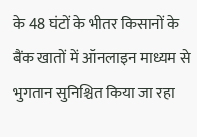के 48 घंटों के भीतर किसानों के बैंक खातों में ऑनलाइन माध्यम से भुगतान सुनिश्चित किया जा रहा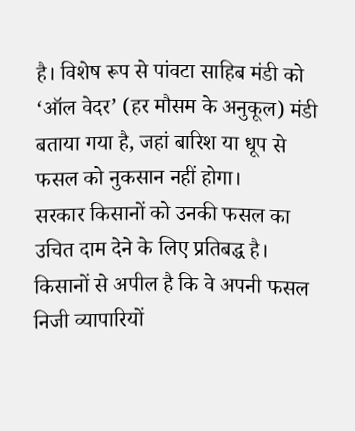है। विशेष रूप से पांवटा साहिब मंडी को ‘ऑल वेदर’ (हर मौसम के अनुकूल) मंडी बताया गया है, जहां बारिश या धूप से फसल को नुकसान नहीं होगा।
सरकार किसानों को उनकी फसल का उचित दाम देने के लिए प्रतिबद्ध है। किसानों से अपील है कि वे अपनी फसल निजी व्यापारियों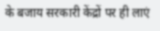के बजाय सरकारी केंद्रों पर ही लाएं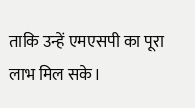ताकि उन्हें एमएसपी का पूरा लाभ मिल सके।